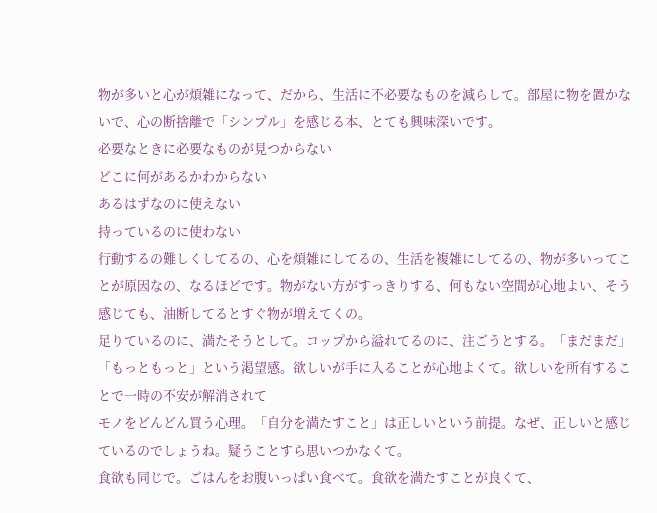物が多いと心が煩雑になって、だから、生活に不必要なものを減らして。部屋に物を置かないで、心の断捨離で「シンプル」を感じる本、とても興味深いです。
必要なときに必要なものが見つからない
どこに何があるかわからない
あるはずなのに使えない
持っているのに使わない
行動するの難しくしてるの、心を煩雑にしてるの、生活を複雑にしてるの、物が多いってことが原因なの、なるほどです。物がない方がすっきりする、何もない空間が心地よい、そう感じても、油断してるとすぐ物が増えてくの。
足りているのに、満たそうとして。コップから溢れてるのに、注ごうとする。「まだまだ」「もっともっと」という渇望感。欲しいが手に入ることが心地よくて。欲しいを所有することで一時の不安が解消されて
モノをどんどん買う心理。「自分を満たすこと」は正しいという前提。なぜ、正しいと感じているのでしょうね。疑うことすら思いつかなくて。
食欲も同じで。ごはんをお腹いっぱい食べて。食欲を満たすことが良くて、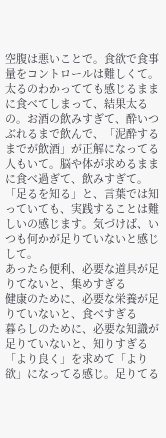空腹は悪いことで。食欲で食事量をコントロールは難しくて。太るのわかってても感じるままに食べてしまって、結果太るの。お酒の飲みすぎて、酔いつぶれるまで飲んで、「泥酔するまでが飲酒」が正解になってる人もいて。脳や体が求めるままに食べ過ぎて、飲みすぎて。
「足るを知る」と、言葉では知っていても、実践することは難しいの感じます。気づけば、いつも何かが足りていないと感じして。
あったら便利、必要な道具が足りてないと、集めすぎる
健康のために、必要な栄養が足りていないと、食べすぎる
暮らしのために、必要な知識が足りていないと、知りすぎる
「より良く」を求めて「より欲」になってる感じ。足りてる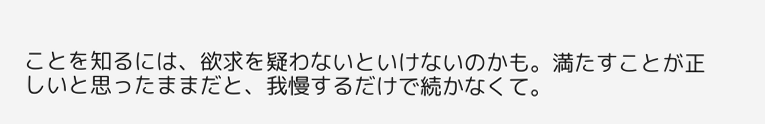ことを知るには、欲求を疑わないといけないのかも。満たすことが正しいと思ったままだと、我慢するだけで続かなくて。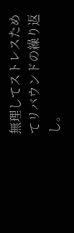無理してストレスためてリバウンドの繰り返し。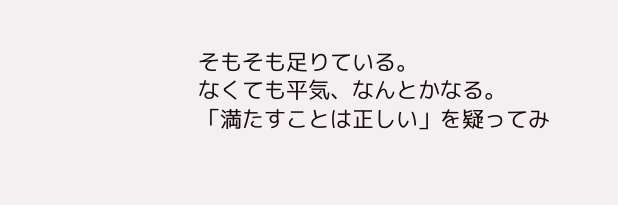そもそも足りている。
なくても平気、なんとかなる。
「満たすことは正しい」を疑ってみ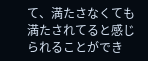て、満たさなくても満たされてると感じられることができ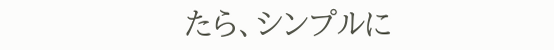たら、シンプルに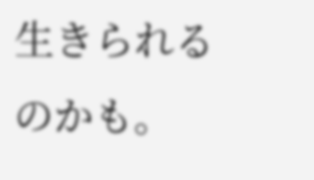生きられるのかも。